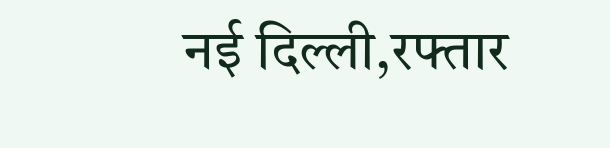नई दिल्ली,रफ्तार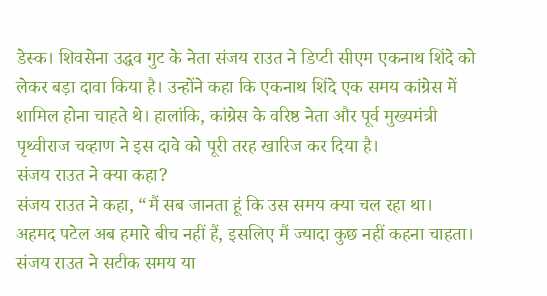डेस्क। शिवसेना उद्धव गुट के नेता संजय राउत ने डिप्टी सीएम एकनाथ शिंदे को लेकर बड़ा दावा किया है। उन्होंने कहा कि एकनाथ शिंदे एक समय कांग्रेस में शामिल होना चाहते थे। हालांकि, कांग्रेस के वरिष्ठ नेता और पूर्व मुख्यमंत्री पृथ्वीराज चव्हाण ने इस दावे को पूरी तरह खारिज कर दिया है।
संजय राउत ने क्या कहा?
संजय राउत ने कहा, “मैं सब जानता हूं कि उस समय क्या चल रहा था। अहमद पटेल अब हमारे बीच नहीं हैं, इसलिए मैं ज्यादा कुछ नहीं कहना चाहता। संजय राउत ने सटीक समय या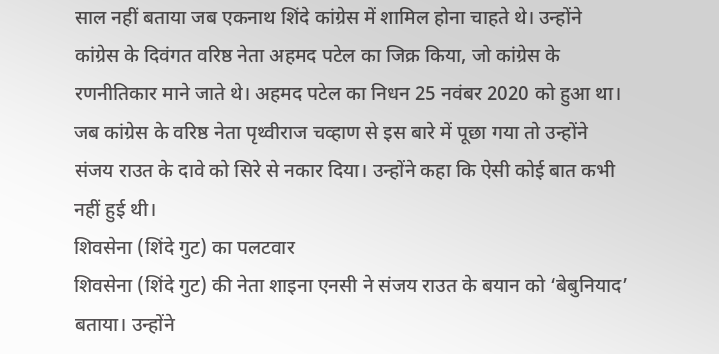साल नहीं बताया जब एकनाथ शिंदे कांग्रेस में शामिल होना चाहते थे। उन्होंने कांग्रेस के दिवंगत वरिष्ठ नेता अहमद पटेल का जिक्र किया, जो कांग्रेस के रणनीतिकार माने जाते थे। अहमद पटेल का निधन 25 नवंबर 2020 को हुआ था। जब कांग्रेस के वरिष्ठ नेता पृथ्वीराज चव्हाण से इस बारे में पूछा गया तो उन्होंने संजय राउत के दावे को सिरे से नकार दिया। उन्होंने कहा कि ऐसी कोई बात कभी नहीं हुई थी।
शिवसेना (शिंदे गुट) का पलटवार
शिवसेना (शिंदे गुट) की नेता शाइना एनसी ने संजय राउत के बयान को ‘बेबुनियाद’ बताया। उन्होंने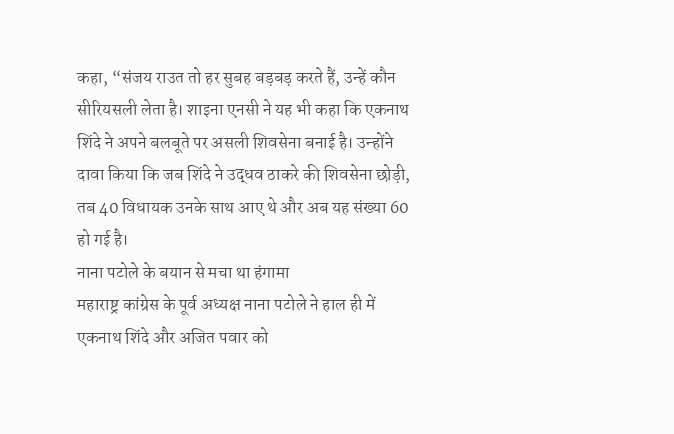कहा, “संजय राउत तो हर सुबह बड़बड़ करते हैं, उन्हें कौन सीरियसली लेता है। शाइना एनसी ने यह भी कहा कि एकनाथ शिंदे ने अपने बलबूते पर असली शिवसेना बनाई है। उन्होंने दावा किया कि जब शिंदे ने उद्धव ठाकरे की शिवसेना छोड़ी, तब 40 विधायक उनके साथ आए थे और अब यह संख्या 60 हो गई है।
नाना पटोले के बयान से मचा था हंगामा
महाराष्ट्र कांग्रेस के पूर्व अध्यक्ष नाना पटोले ने हाल ही में एकनाथ शिंदे और अजित पवार को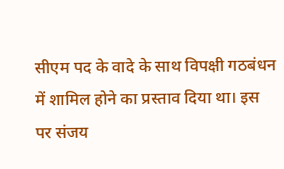सीएम पद के वादे के साथ विपक्षी गठबंधन में शामिल होने का प्रस्ताव दिया था। इस पर संजय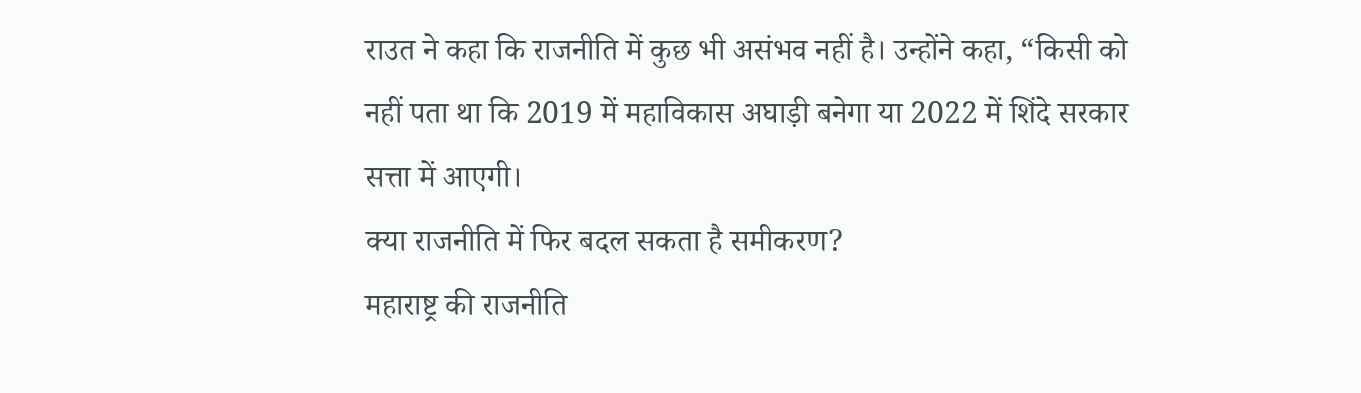राउत ने कहा कि राजनीति में कुछ भी असंभव नहीं है। उन्होंने कहा, “किसी को नहीं पता था कि 2019 में महाविकास अघाड़ी बनेगा या 2022 में शिंदे सरकार सत्ता में आएगी।
क्या राजनीति में फिर बदल सकता है समीकरण?
महाराष्ट्र की राजनीति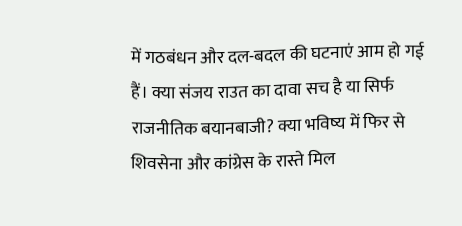में गठबंधन और दल-बदल की घटनाएं आम हो गई हैं। क्या संजय राउत का दावा सच है या सिर्फ राजनीतिक बयानबाजी? क्या भविष्य में फिर से शिवसेना और कांग्रेस के रास्ते मिल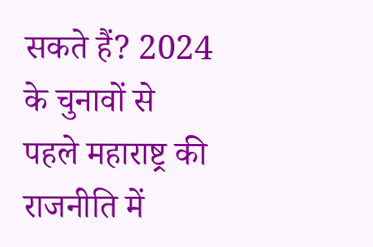सकते हैं? 2024 के चुनावों से पहले महाराष्ट्र की राजनीति में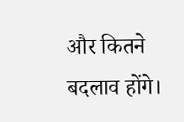और कितने बदलाव होंगे।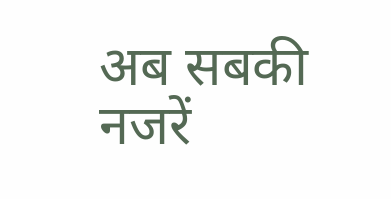अब सबकी नजरें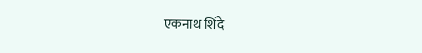एकनाथ शिंदे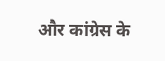और कांग्रेस के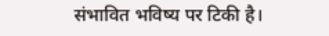संभावित भविष्य पर टिकी है।